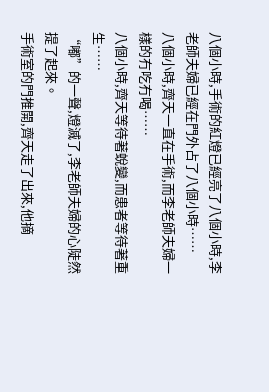八個小時,手術的紅燈已經亮了八個小時,李老師夫婦已經在門外占了八個小時……
八個小時,齊天一直在手術,而李老師夫婦一樣的冇吃冇喝……
八個小時,齊天等待著蛻變,而患者等待著重生……
“嘟”的一聲,燈滅了,李老師夫婦的心陡然提了起來。
手術室的門推開,齊天走了出來,他摘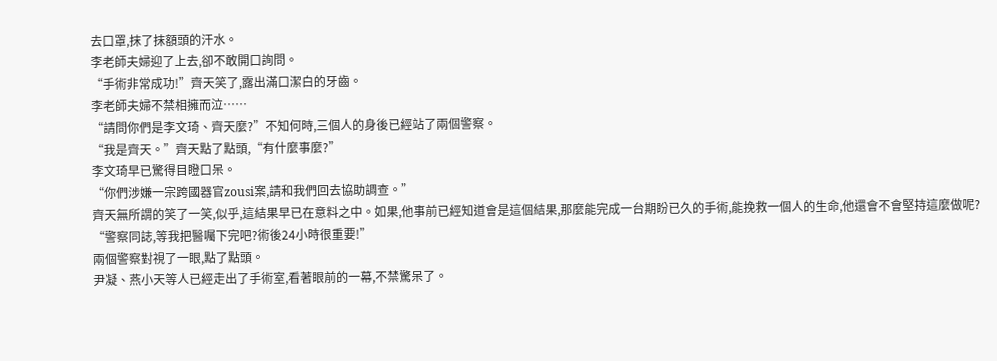去口罩,抹了抹額頭的汗水。
李老師夫婦迎了上去,卻不敢開口詢問。
“手術非常成功!”齊天笑了,露出滿口潔白的牙齒。
李老師夫婦不禁相擁而泣……
“請問你們是李文琦、齊天麼?”不知何時,三個人的身後已經站了兩個警察。
“我是齊天。”齊天點了點頭,“有什麼事麼?”
李文琦早已驚得目瞪口呆。
“你們涉嫌一宗跨國器官zousi案,請和我們回去協助調查。”
齊天無所謂的笑了一笑,似乎,這結果早已在意料之中。如果,他事前已經知道會是這個結果,那麼能完成一台期盼已久的手術,能挽救一個人的生命,他還會不會堅持這麼做呢?
“警察同誌,等我把醫囑下完吧?術後24小時很重要!”
兩個警察對視了一眼,點了點頭。
尹凝、燕小天等人已經走出了手術室,看著眼前的一幕,不禁驚呆了。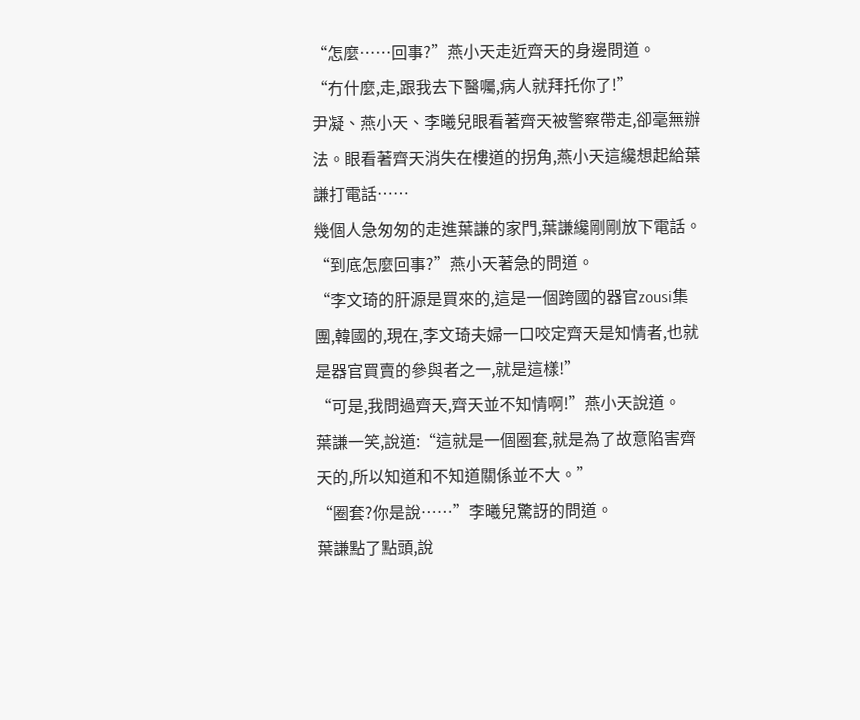“怎麼……回事?”燕小天走近齊天的身邊問道。
“冇什麼,走,跟我去下醫囑,病人就拜托你了!”
尹凝、燕小天、李曦兒眼看著齊天被警察帶走,卻毫無辦法。眼看著齊天消失在樓道的拐角,燕小天這纔想起給葉謙打電話……
幾個人急匆匆的走進葉謙的家門,葉謙纔剛剛放下電話。
“到底怎麼回事?”燕小天著急的問道。
“李文琦的肝源是買來的,這是一個跨國的器官zousi集團,韓國的,現在,李文琦夫婦一口咬定齊天是知情者,也就是器官買賣的參與者之一,就是這樣!”
“可是,我問過齊天,齊天並不知情啊!”燕小天說道。
葉謙一笑,說道:“這就是一個圈套,就是為了故意陷害齊天的,所以知道和不知道關係並不大。”
“圈套?你是說……”李曦兒驚訝的問道。
葉謙點了點頭,說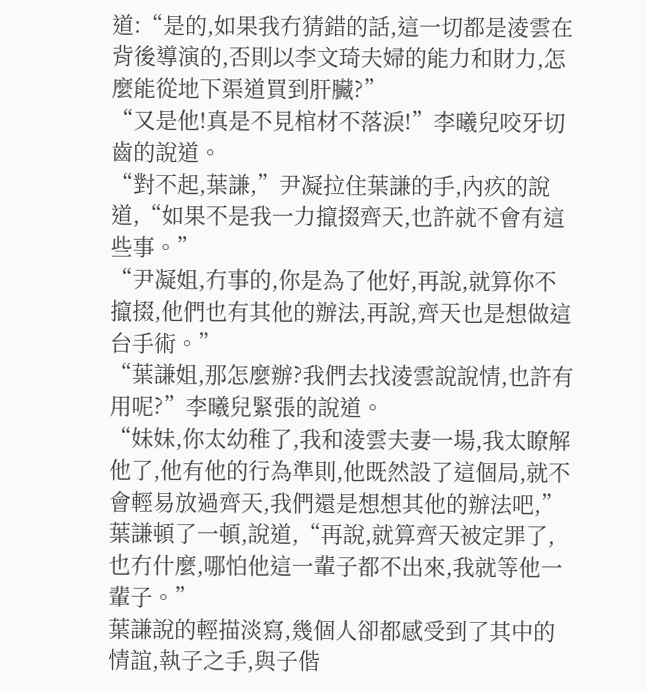道:“是的,如果我冇猜錯的話,這一切都是淩雲在背後導演的,否則以李文琦夫婦的能力和財力,怎麼能從地下渠道買到肝臟?”
“又是他!真是不見棺材不落淚!”李曦兒咬牙切齒的說道。
“對不起,葉謙,”尹凝拉住葉謙的手,內疚的說道,“如果不是我一力攛掇齊天,也許就不會有這些事。”
“尹凝姐,冇事的,你是為了他好,再說,就算你不攛掇,他們也有其他的辦法,再說,齊天也是想做這台手術。”
“葉謙姐,那怎麼辦?我們去找淩雲說說情,也許有用呢?”李曦兒緊張的說道。
“妹妹,你太幼稚了,我和淩雲夫妻一場,我太瞭解他了,他有他的行為準則,他既然設了這個局,就不會輕易放過齊天,我們還是想想其他的辦法吧,”葉謙頓了一頓,說道,“再說,就算齊天被定罪了,也冇什麼,哪怕他這一輩子都不出來,我就等他一輩子。”
葉謙說的輕描淡寫,幾個人卻都感受到了其中的情誼,執子之手,與子偕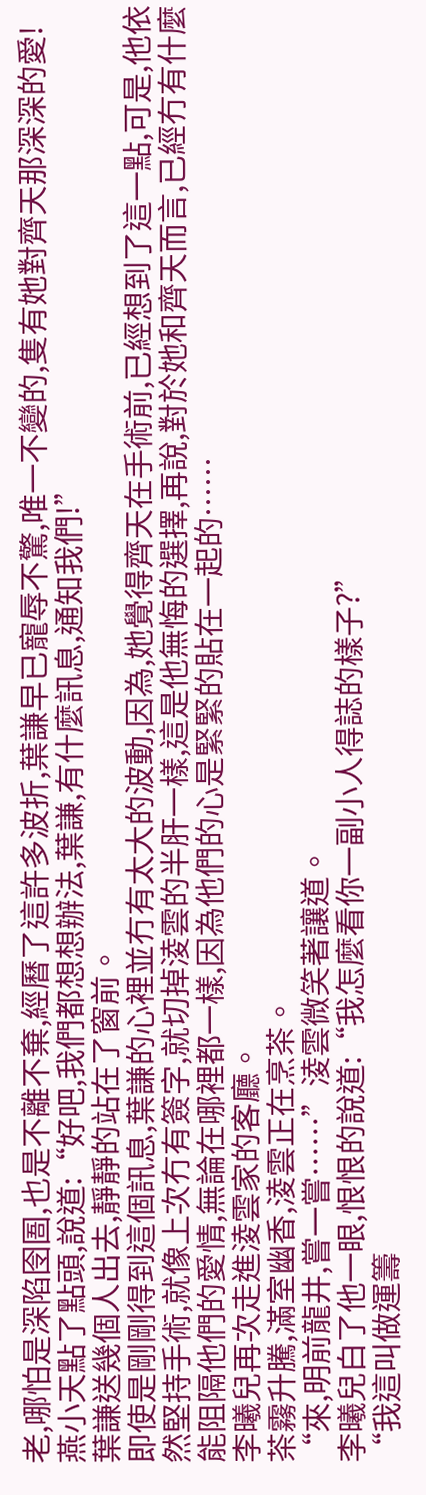老,哪怕是深陷囹圄,也是不離不棄,經曆了這許多波折,葉謙早已寵辱不驚,唯一不變的,隻有她對齊天那深深的愛!
燕小天點了點頭,說道:“好吧,我們都想想辦法,葉謙,有什麼訊息,通知我們!”
葉謙送幾個人出去,靜靜的站在了窗前。
即使是剛剛得到這個訊息,葉謙的心裡並冇有太大的波動,因為,她覺得齊天在手術前,已經想到了這一點,可是,他依然堅持手術,就像上次冇有簽字,就切掉淩雲的半肝一樣,這是他無悔的選擇,再說,對於她和齊天而言,已經冇有什麼能阻隔他們的愛情,無論在哪裡都一樣,因為他們的心是緊緊的貼在一起的……
李曦兒再次走進淩雲家的客廳。
茶霧升騰,滿室幽香,淩雲正在烹茶。
“來,明前龍井,嘗一嘗……”淩雲微笑著讓道。
李曦兒白了他一眼,恨恨的說道:“我怎麼看你一副小人得誌的樣子?”
“我這叫做運籌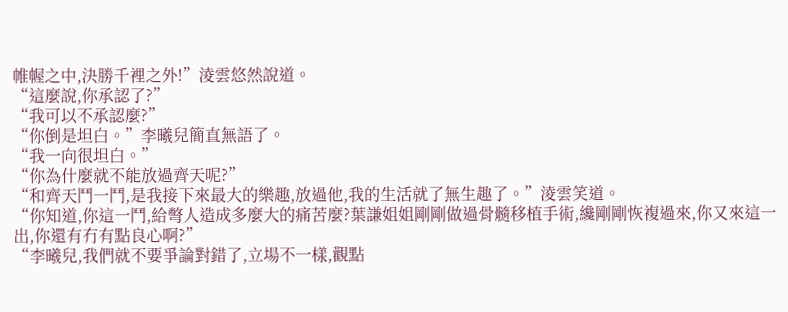帷幄之中,決勝千裡之外!”淩雲悠然說道。
“這麼說,你承認了?”
“我可以不承認麼?”
“你倒是坦白。”李曦兒簡直無語了。
“我一向很坦白。”
“你為什麼就不能放過齊天呢?”
“和齊天鬥一鬥,是我接下來最大的樂趣,放過他,我的生活就了無生趣了。”淩雲笑道。
“你知道,你這一鬥,給彆人造成多麼大的痛苦麼?葉謙姐姐剛剛做過骨髓移植手術,纔剛剛恢複過來,你又來這一出,你還有冇有點良心啊?”
“李曦兒,我們就不要爭論對錯了,立場不一樣,觀點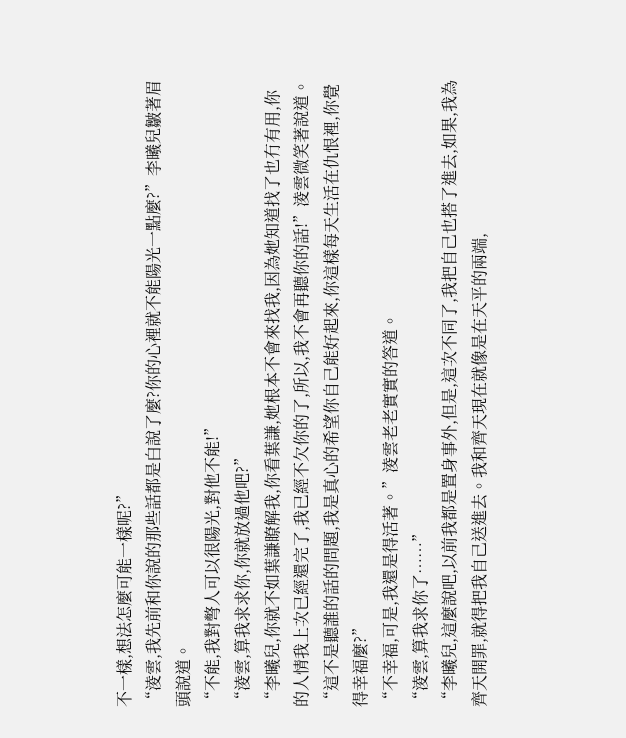不一樣,想法怎麼可能一樣呢?”
“淩雲,我先前和你說的那些話都是白說了麼?你的心裡就不能陽光一點麼?”李曦兒皺著眉頭說道。
“不能,我對彆人可以很陽光,對他不能!”
“淩雲,算我求求你,你就放過他吧?”
“李曦兒,你就不如葉謙瞭解我,你看葉謙,她根本不會來找我,因為她知道找了也冇有用,你的人情我上次已經還完了,我已經不欠你的了,所以,我不會再聽你的話!”淩雲微笑著說道。
“這不是聽誰的話的問題,我是真心的希望你自己能好起來,你這樣每天生活在仇恨裡,你覺得幸福麼?”
“不幸福,可是,我還是得活著。”淩雲老老實實的答道。
“淩雲,算我求你了……”
“李曦兒,這麼說吧,以前我都是置身事外,但是,這次不同了,我把自己也搭了進去,如果,我為齊天開罪,就得把我自己送進去。我和齊天現在就像是在天平的兩端,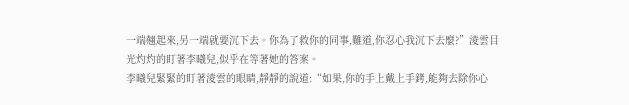一端翹起來,另一端就要沉下去。你為了救你的同事,難道,你忍心我沉下去麼?”淩雲目光灼灼的盯著李曦兒,似乎在等著她的答案。
李曦兒緊緊的盯著淩雲的眼睛,靜靜的說道:“如果,你的手上戴上手銬,能夠去除你心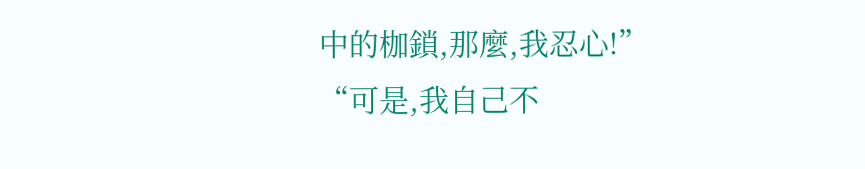中的枷鎖,那麼,我忍心!”
“可是,我自己不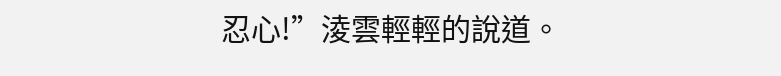忍心!”淩雲輕輕的說道。